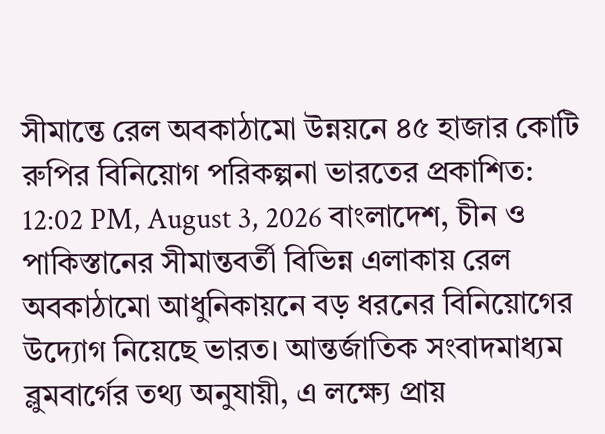সীমান্তে রেল অবকাঠামো উন্নয়নে ৪৫ হাজার কোটি রুপির বিনিয়োগ পরিকল্পনা ভারতের প্রকাশিত: 12:02 PM, August 3, 2026 বাংলাদেশ, চীন ও পাকিস্তানের সীমান্তবর্তী বিভিন্ন এলাকায় রেল অবকাঠামো আধুনিকায়নে বড় ধরনের বিনিয়োগের উদ্যোগ নিয়েছে ভারত। আন্তর্জাতিক সংবাদমাধ্যম ব্লুমবার্গের তথ্য অনুযায়ী, এ লক্ষ্যে প্রায়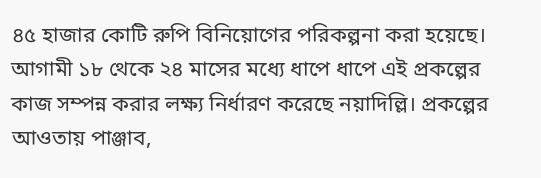৪৫ হাজার কোটি রুপি বিনিয়োগের পরিকল্পনা করা হয়েছে। আগামী ১৮ থেকে ২৪ মাসের মধ্যে ধাপে ধাপে এই প্রকল্পের কাজ সম্পন্ন করার লক্ষ্য নির্ধারণ করেছে নয়াদিল্লি। প্রকল্পের আওতায় পাঞ্জাব,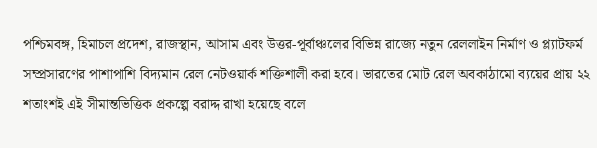পশ্চিমবঙ্গ, হিমাচল প্রদেশ, রাজস্থান, আসাম এবং উত্তর-পূর্বাঞ্চলের বিভিন্ন রাজ্যে নতুন রেললাইন নির্মাণ ও প্ল্যাটফর্ম সম্প্রসারণের পাশাপাশি বিদ্যমান রেল নেটওয়ার্ক শক্তিশালী করা হবে। ভারতের মোট রেল অবকাঠামো ব্যয়ের প্রায় ২২ শতাংশই এই সীমান্তভিত্তিক প্রকল্পে বরাদ্দ রাখা হয়েছে বলে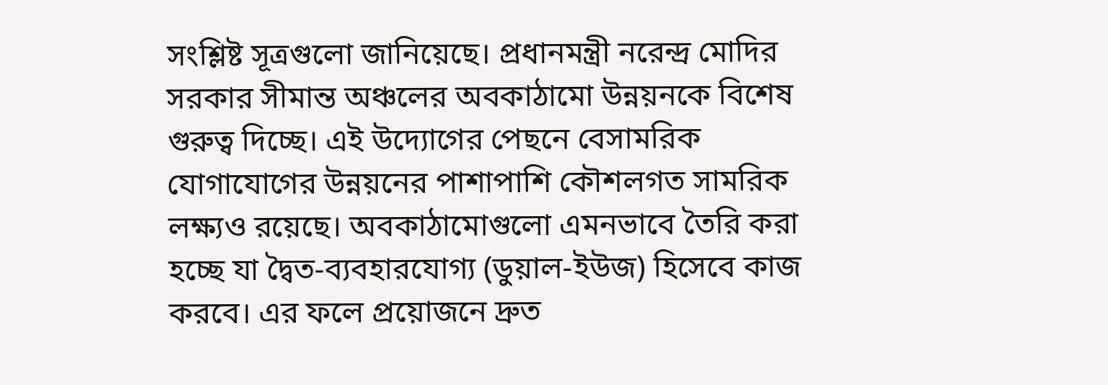সংশ্লিষ্ট সূত্রগুলো জানিয়েছে। প্রধানমন্ত্রী নরেন্দ্র মোদির সরকার সীমান্ত অঞ্চলের অবকাঠামো উন্নয়নকে বিশেষ গুরুত্ব দিচ্ছে। এই উদ্যোগের পেছনে বেসামরিক যোগাযোগের উন্নয়নের পাশাপাশি কৌশলগত সামরিক লক্ষ্যও রয়েছে। অবকাঠামোগুলো এমনভাবে তৈরি করা হচ্ছে যা দ্বৈত-ব্যবহারযোগ্য (ডুয়াল-ইউজ) হিসেবে কাজ করবে। এর ফলে প্রয়োজনে দ্রুত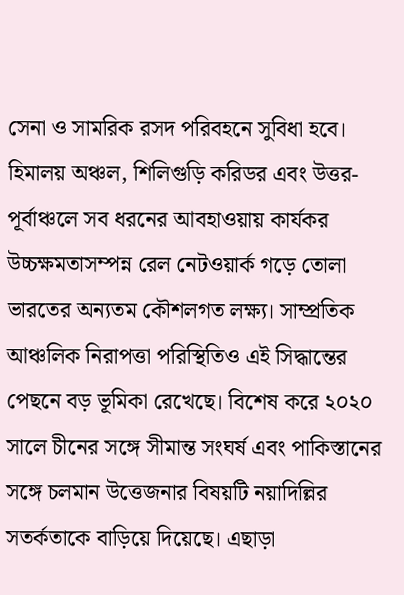সেনা ও সামরিক রসদ পরিবহনে সুবিধা হবে। হিমালয় অঞ্চল, শিলিগুড়ি করিডর এবং উত্তর-পূর্বাঞ্চলে সব ধরনের আবহাওয়ায় কার্যকর উচ্চক্ষমতাসম্পন্ন রেল নেটওয়ার্ক গড়ে তোলা ভারতের অন্যতম কৌশলগত লক্ষ্য। সাম্প্রতিক আঞ্চলিক নিরাপত্তা পরিস্থিতিও এই সিদ্ধান্তের পেছনে বড় ভূমিকা রেখেছে। বিশেষ করে ২০২০ সালে চীনের সঙ্গে সীমান্ত সংঘর্ষ এবং পাকিস্তানের সঙ্গে চলমান উত্তেজনার বিষয়টি নয়াদিল্লির সতর্কতাকে বাড়িয়ে দিয়েছে। এছাড়া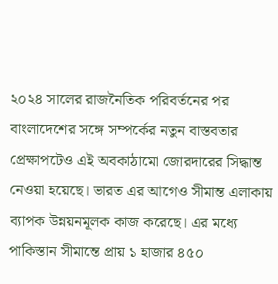২০২৪ সালের রাজনৈতিক পরিবর্তনের পর বাংলাদেশের সঙ্গে সম্পর্কের নতুন বাস্তবতার প্রেক্ষাপটেও এই অবকাঠামো জোরদারের সিদ্ধান্ত নেওয়া হয়েছে। ভারত এর আগেও সীমান্ত এলাকায় ব্যাপক উন্নয়নমূলক কাজ করেছে। এর মধ্যে পাকিস্তান সীমান্তে প্রায় ১ হাজার ৪৫০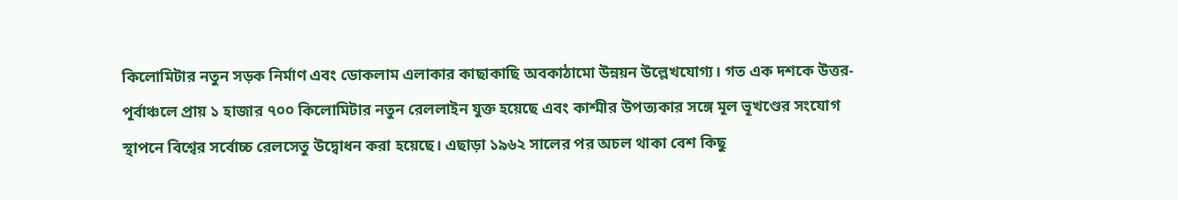কিলোমিটার নতুন সড়ক নির্মাণ এবং ডোকলাম এলাকার কাছাকাছি অবকাঠামো উন্নয়ন উল্লেখযোগ্য। গত এক দশকে উত্তর-পূর্বাঞ্চলে প্রায় ১ হাজার ৭০০ কিলোমিটার নতুন রেললাইন যুক্ত হয়েছে এবং কাশ্মীর উপত্যকার সঙ্গে মূল ভূখণ্ডের সংযোগ স্থাপনে বিশ্বের সর্বোচ্চ রেলসেতু উদ্বোধন করা হয়েছে। এছাড়া ১৯৬২ সালের পর অচল থাকা বেশ কিছু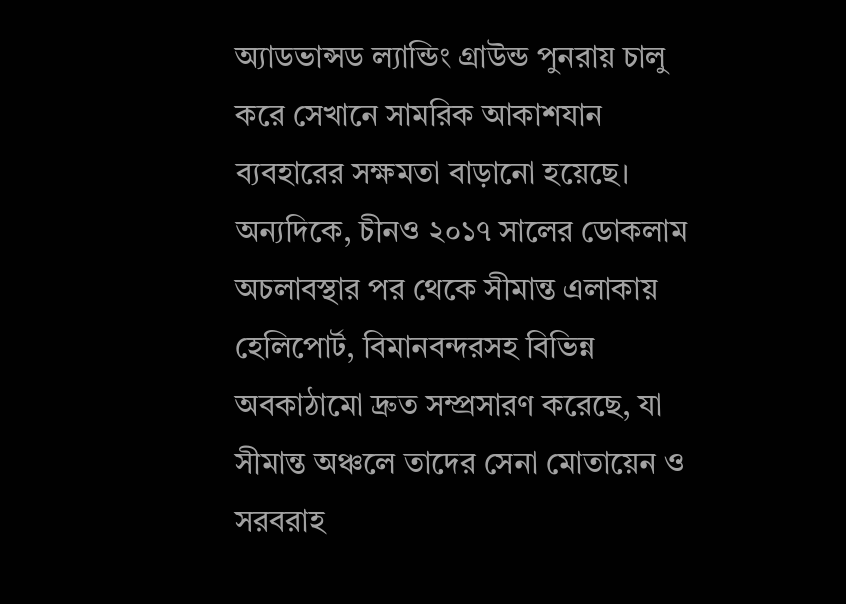অ্যাডভান্সড ল্যান্ডিং গ্রাউন্ড পুনরায় চালু করে সেখানে সামরিক আকাশযান ব্যবহারের সক্ষমতা বাড়ানো হয়েছে। অন্যদিকে, চীনও ২০১৭ সালের ডোকলাম অচলাবস্থার পর থেকে সীমান্ত এলাকায় হেলিপোর্ট, বিমানবন্দরসহ বিভিন্ন অবকাঠামো দ্রুত সম্প্রসারণ করেছে, যা সীমান্ত অঞ্চলে তাদের সেনা মোতায়েন ও সরবরাহ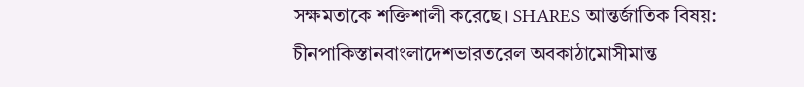সক্ষমতাকে শক্তিশালী করেছে। SHARES আন্তর্জাতিক বিষয়: চীনপাকিস্তানবাংলাদেশভারতরেল অবকাঠামোসীমান্ত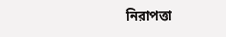নিরাপত্তা